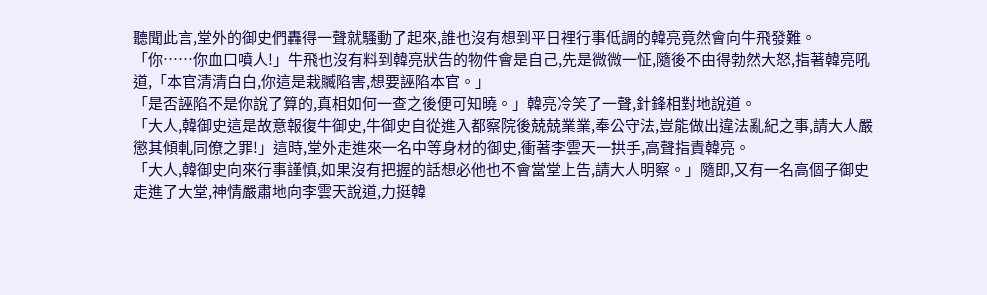聽聞此言,堂外的御史們轟得一聲就騷動了起來,誰也沒有想到平日裡行事低調的韓亮竟然會向牛飛發難。
「你……你血口噴人!」牛飛也沒有料到韓亮狀告的物件會是自己,先是微微一怔,隨後不由得勃然大怒,指著韓亮吼道,「本官清清白白,你這是栽贓陷害,想要誣陷本官。」
「是否誣陷不是你說了算的,真相如何一查之後便可知曉。」韓亮冷笑了一聲,針鋒相對地說道。
「大人,韓御史這是故意報復牛御史,牛御史自從進入都察院後兢兢業業,奉公守法,豈能做出違法亂紀之事,請大人嚴懲其傾軋同僚之罪!」這時,堂外走進來一名中等身材的御史,衝著李雲天一拱手,高聲指責韓亮。
「大人,韓御史向來行事謹慎,如果沒有把握的話想必他也不會當堂上告,請大人明察。」隨即,又有一名高個子御史走進了大堂,神情嚴肅地向李雲天說道,力挺韓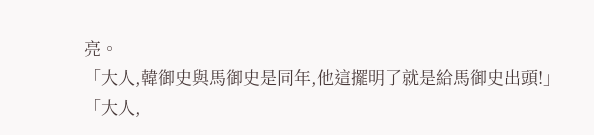亮。
「大人,韓御史與馬御史是同年,他這擺明了就是給馬御史出頭!」
「大人,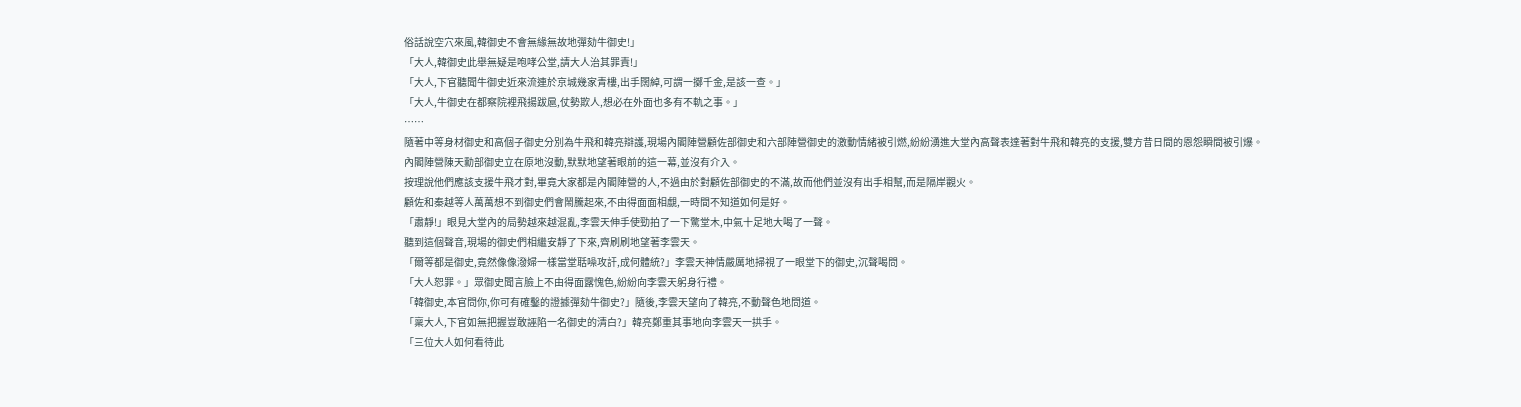俗話說空穴來風,韓御史不會無緣無故地彈劾牛御史!」
「大人,韓御史此舉無疑是咆哮公堂,請大人治其罪責!」
「大人,下官聽聞牛御史近來流連於京城幾家青樓,出手闊綽,可謂一擲千金,是該一查。」
「大人,牛御史在都察院裡飛揚跋扈,仗勢欺人,想必在外面也多有不軌之事。」
……
隨著中等身材御史和高個子御史分別為牛飛和韓亮辯護,現場內閣陣營顧佐部御史和六部陣營御史的激動情緒被引燃,紛紛湧進大堂內高聲表達著對牛飛和韓亮的支援,雙方昔日間的恩怨瞬間被引爆。
內閣陣營陳天勳部御史立在原地沒動,默默地望著眼前的這一幕,並沒有介入。
按理說他們應該支援牛飛才對,畢竟大家都是內閣陣營的人,不過由於對顧佐部御史的不滿,故而他們並沒有出手相幫,而是隔岸觀火。
顧佐和秦越等人萬萬想不到御史們會鬧騰起來,不由得面面相覷,一時間不知道如何是好。
「肅靜!」眼見大堂內的局勢越來越混亂,李雲天伸手使勁拍了一下驚堂木,中氣十足地大喝了一聲。
聽到這個聲音,現場的御史們相繼安靜了下來,齊刷刷地望著李雲天。
「爾等都是御史,竟然像像潑婦一樣當堂聒噪攻訐,成何體統?」李雲天神情嚴厲地掃視了一眼堂下的御史,沉聲喝問。
「大人恕罪。」眾御史聞言臉上不由得面露愧色,紛紛向李雲天躬身行禮。
「韓御史,本官問你,你可有確鑿的證據彈劾牛御史?」隨後,李雲天望向了韓亮,不動聲色地問道。
「稟大人,下官如無把握豈敢誣陷一名御史的清白?」韓亮鄭重其事地向李雲天一拱手。
「三位大人如何看待此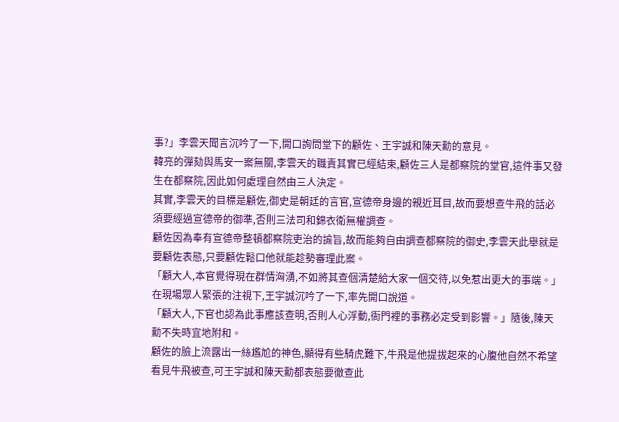事?」李雲天聞言沉吟了一下,開口詢問堂下的顧佐、王宇誠和陳天勳的意見。
韓亮的彈劾與馬安一案無關,李雲天的職責其實已經結束,顧佐三人是都察院的堂官,這件事又發生在都察院,因此如何處理自然由三人決定。
其實,李雲天的目標是顧佐,御史是朝廷的言官,宣德帝身邊的親近耳目,故而要想查牛飛的話必須要經過宣德帝的御準,否則三法司和錦衣衛無權調查。
顧佐因為奉有宣德帝整頓都察院吏治的諭旨,故而能夠自由調查都察院的御史,李雲天此舉就是要顧佐表態,只要顧佐鬆口他就能趁勢審理此案。
「顧大人,本官覺得現在群情洶湧,不如將其查個清楚給大家一個交待,以免惹出更大的事端。」在現場眾人緊張的注視下,王宇誠沉吟了一下,率先開口說道。
「顧大人,下官也認為此事應該查明,否則人心浮動,衙門裡的事務必定受到影響。」隨後,陳天勳不失時宜地附和。
顧佐的臉上流露出一絲尷尬的神色,顯得有些騎虎難下,牛飛是他提拔起來的心腹他自然不希望看見牛飛被查,可王宇誠和陳天勳都表態要徹查此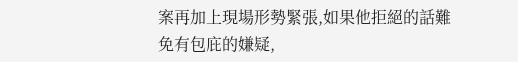案再加上現場形勢緊張,如果他拒絕的話難免有包庇的嫌疑,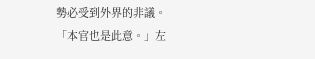勢必受到外界的非議。
「本官也是此意。」左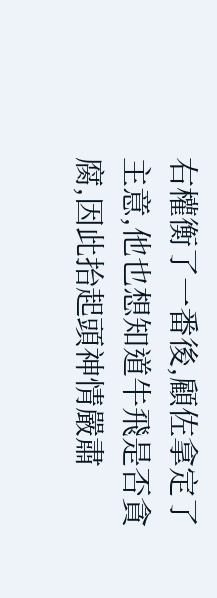右權衡了一番後,顧佐拿定了主意,他也想知道牛飛是否貪腐,因此抬起頭神情嚴肅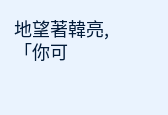地望著韓亮,「你可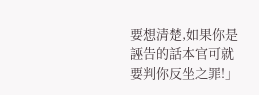要想清楚,如果你是誣告的話本官可就要判你反坐之罪!」